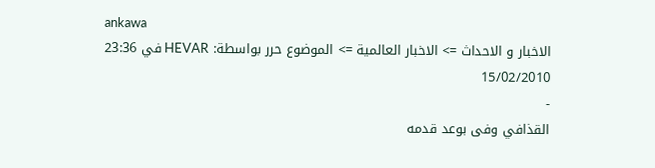ankawa
الاخبار و الاحداث => الاخبار العالمية => الموضوع حرر بواسطة: HEVAR في 23:36 15/02/2010
-
القذافي وفى بوعد قدمه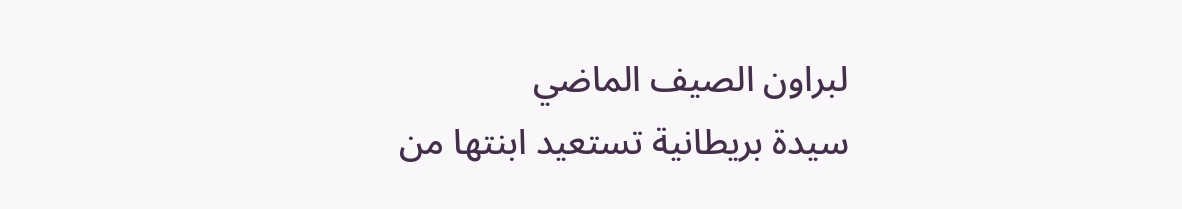لبراون الصيف الماضي
سيدة بريطانية تستعيد ابنتها من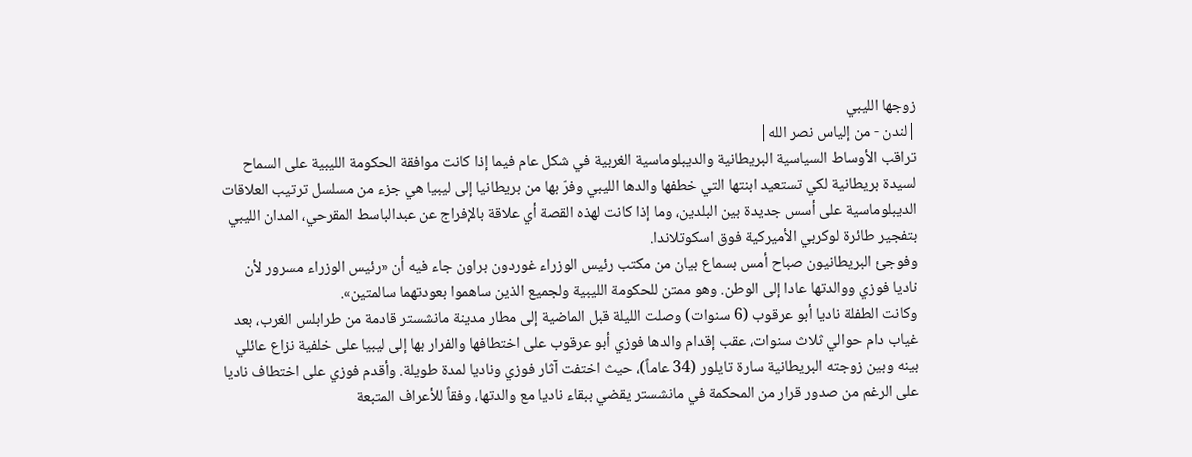زوجها الليبي
|لندن - من إلياس نصر الله|
تراقب الأوساط السياسية البريطانية والديبلوماسية الغربية في شكل عام فيما إذا كانت موافقة الحكومة الليبية على السماح لسيدة بريطانية لكي تستعيد ابنتها التي خطفها والدها الليبي وفرّ بها من بريطانيا إلى ليبيا هي جزء من مسلسل ترتيب العلاقات الديبلوماسية على أسس جديدة بين البلدين، وما إذا كانت لهذه القصة أي علاقة بالإفراج عن عبدالباسط المقرحي، المدان الليبي بتفجير طائرة لوكربي الأميركية فوق اسكوتلاندا.
وفوجئ البريطانيون صباح أمس بسماع بيان من مكتب رئيس الوزراء غوردون براون جاء فيه أن «رئيس الوزراء مسرور لأن ناديا فوزي ووالدتها عادا إلى الوطن. وهو ممتن للحكومة الليبية ولجميع الذين ساهموا بعودتهما سالمتين».
وكانت الطفلة ناديا أبو عرقوب (6 سنوات) وصلت الليلة قبل الماضية إلى مطار مدينة مانشستر قادمة من طرابلس الغرب، بعد غياب دام حوالي ثلاث سنوات، عقب إقدام والدها فوزي أبو عرقوب على اختطافها والفرار بها إلى ليبيا على خلفية نزاع عائلي بينه وبين زوجته البريطانية سارة تايلور (34 عاماً)، حيث اختفت آثار فوزي وناديا لمدة طويلة. وأقدم فوزي على اختطاف ناديا على الرغم من صدور قرار من المحكمة في مانشستر يقضي ببقاء ناديا مع والدتها، وفقاً للأعراف المتبعة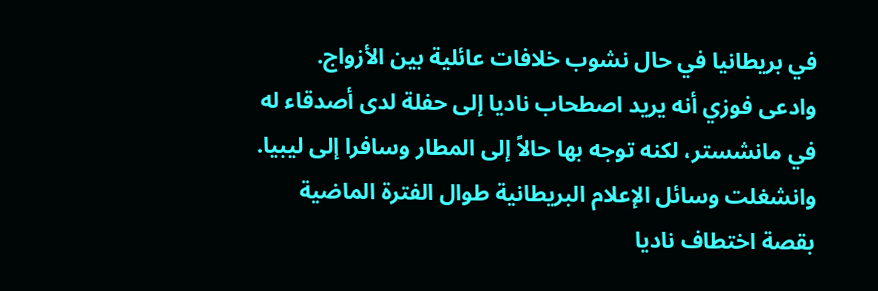في بريطانيا في حال نشوب خلافات عائلية بين الأزواج. وادعى فوزي أنه يريد اصطحاب ناديا إلى حفلة لدى أصدقاء له في مانشستر، لكنه توجه بها حالاً إلى المطار وسافرا إلى ليبيا.
وانشغلت وسائل الإعلام البريطانية طوال الفترة الماضية بقصة اختطاف ناديا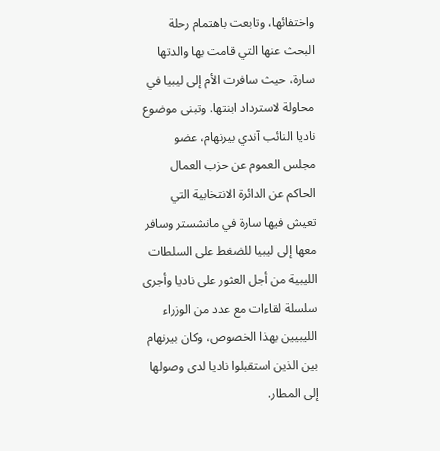واختفائها، وتابعت باهتمام رحلة البحث عنها التي قامت بها والدتها سارة، حيث سافرت الأم إلى ليبيا في محاولة لاسترداد ابنتها. وتبنى موضوع ناديا النائب آندي بيرنهام، عضو مجلس العموم عن حزب العمال الحاكم عن الدائرة الانتخابية التي تعيش فيها سارة في مانشستر وسافر معها إلى ليبيا للضغط على السلطات الليبية من أجل العثور على ناديا وأجرى سلسلة لقاءات مع عدد من الوزراء الليبيين بهذا الخصوص، وكان بيرنهام بين الذين استقبلوا ناديا لدى وصولها إلى المطار.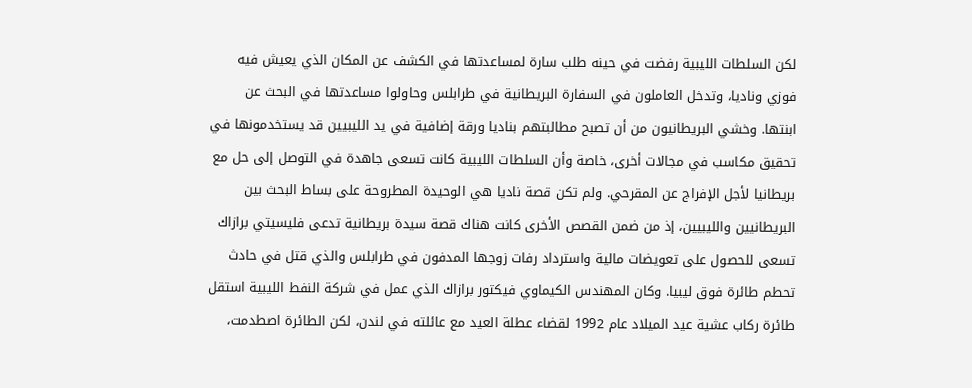لكن السلطات الليبية رفضت في حينه طلب سارة لمساعدتها في الكشف عن المكان الذي يعيش فيه فوزي وناديا، وتدخل العاملون في السفارة البريطانية في طرابلس وحاولوا مساعدتها في البحث عن ابنتها. وخشي البريطانيون من أن تصبح مطالبتهم بناديا ورقة إضافية في يد الليبيين قد يستخدمونها في تحقيق مكاسب في مجالات أخرى، خاصة وأن السلطات الليبية كانت تسعى جاهدة في التوصل إلى حل مع بريطانيا لأجل الإفراج عن المقرحي. ولم تكن قصة ناديا هي الوحيدة المطروحة على بساط البحث بين البريطانيين والليبيين، إذ من ضمن القصص الأخرى كانت هناك قصة سيدة بريطانية تدعى فليسيتي برازاك تسعى للحصول على تعويضات مالية واسترداد رفات زوجها المدفون في طرابلس والذي قتل في حادث تحطم طائرة فوق ليبيا. وكان المهندس الكيماوي فيكتور برازاك الذي عمل في شركة النفط الليبية استقل طائرة ركاب عشية عيد الميلاد عام 1992 لقضاء عطلة العيد مع عائلته في لندن، لكن الطائرة اصطدمت،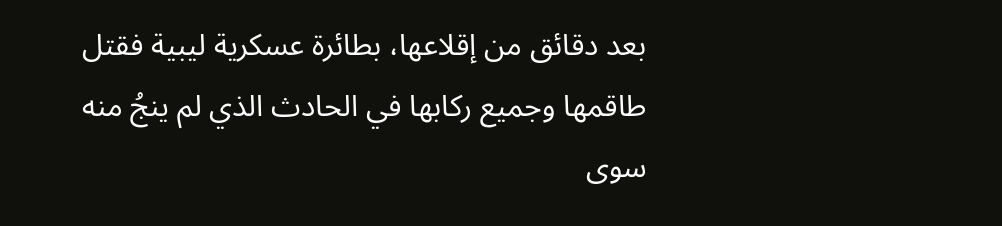بعد دقائق من إقلاعها، بطائرة عسكرية ليبية فقتل طاقمها وجميع ركابها في الحادث الذي لم ينجُ منه سوى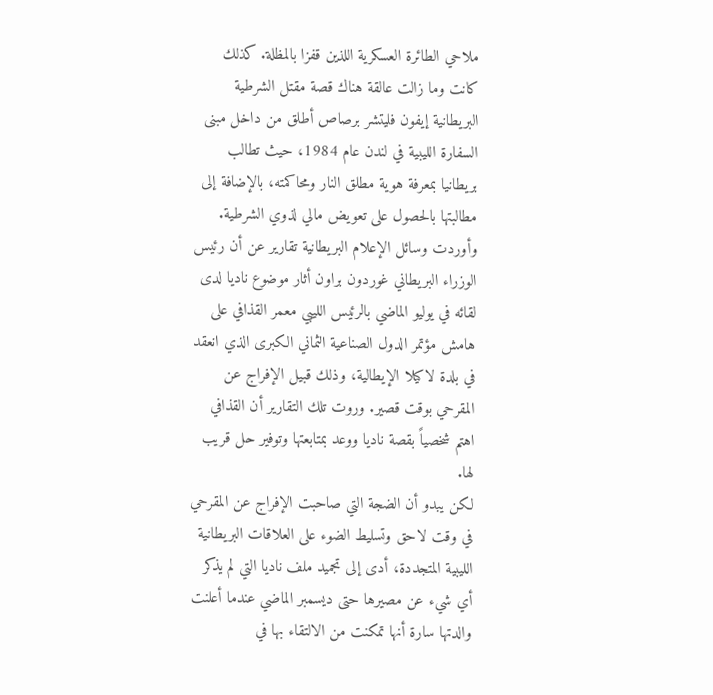ملاحي الطائرة العسكرية اللذين قفزا بالمظلة. كذلك كانت وما زالت عالقة هناك قصة مقتل الشرطية البريطانية إيفون فليتشر برصاص أطلق من داخل مبنى السفارة الليبية في لندن عام 1984، حيث تطالب بريطانيا بمعرفة هوية مطلق النار ومحاكمته، بالإضافة إلى مطالبتها بالحصول على تعويض مالي لذوي الشرطية.
وأوردت وسائل الإعلام البريطانية تقارير عن أن رئيس الوزراء البريطاني غوردون براون أثار موضوع ناديا لدى لقائه في يوليو الماضي بالرئيس الليبي معمر القذافي على هامش مؤتمر الدول الصناعية الثماني الكبرى الذي انعقد في بلدة لاكيلا الإيطالية، وذلك قبيل الإفراج عن المقرحي بوقت قصير. وروت تلك التقارير أن القذافي اهتم شخصياً بقصة ناديا ووعد بمتابعتها وتوفير حل قريب لها.
لكن يبدو أن الضجة التي صاحبت الإفراج عن المقرحي في وقت لاحق وتسليط الضوء على العلاقات البريطانية الليبية المتجددة، أدى إلى تجميد ملف ناديا التي لم يذكر أي شيء عن مصيرها حتى ديسمبر الماضي عندما أعلنت والدتها سارة أنها تمكنت من الالتقاء بها في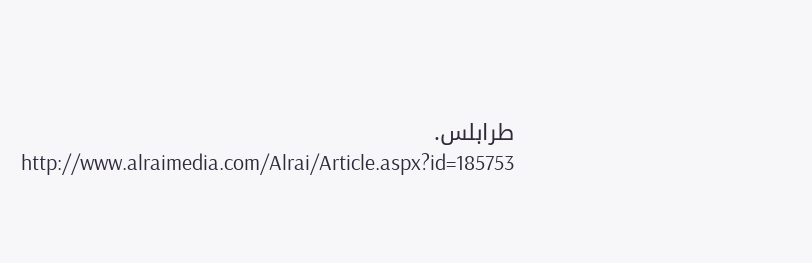طرابلس.
http://www.alraimedia.com/Alrai/Article.aspx?id=185753